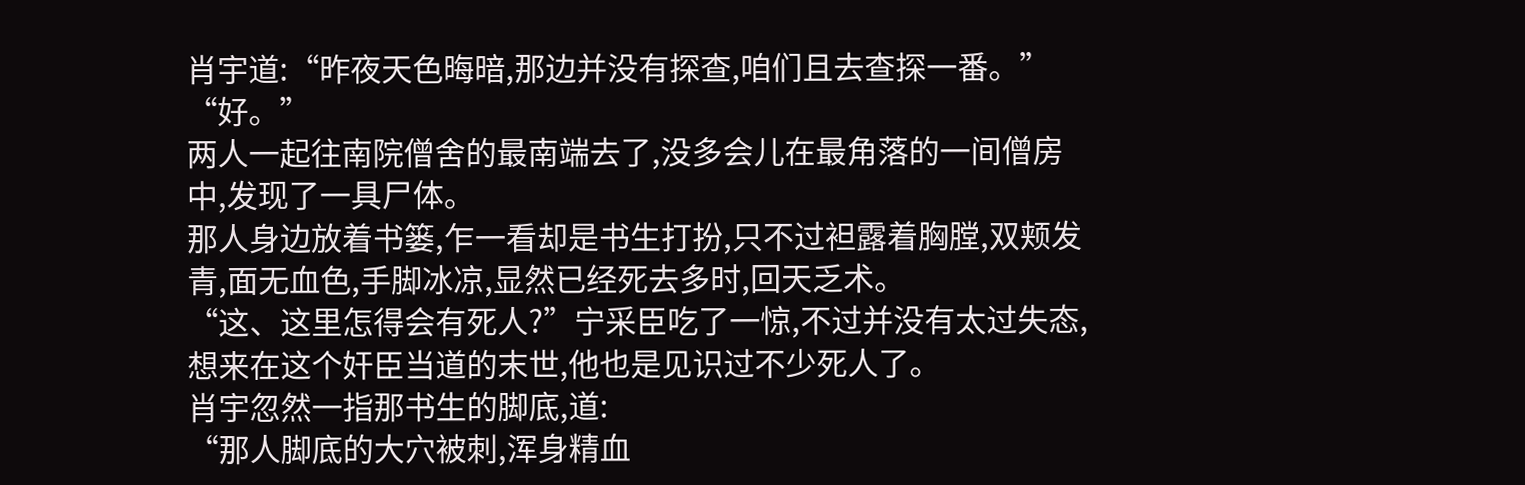肖宇道:“昨夜天色晦暗,那边并没有探查,咱们且去查探一番。”
“好。”
两人一起往南院僧舍的最南端去了,没多会儿在最角落的一间僧房中,发现了一具尸体。
那人身边放着书篓,乍一看却是书生打扮,只不过袒露着胸膛,双颊发青,面无血色,手脚冰凉,显然已经死去多时,回天乏术。
“这、这里怎得会有死人?”宁采臣吃了一惊,不过并没有太过失态,想来在这个奸臣当道的末世,他也是见识过不少死人了。
肖宇忽然一指那书生的脚底,道:
“那人脚底的大穴被刺,浑身精血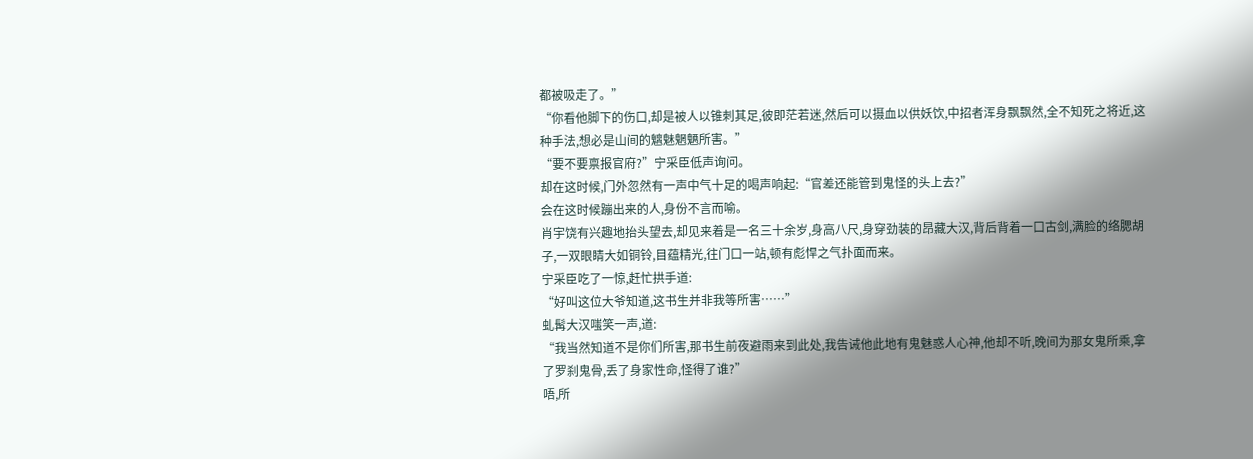都被吸走了。”
“你看他脚下的伤口,却是被人以锥刺其足,彼即茫若迷,然后可以摄血以供妖饮,中招者浑身飘飘然,全不知死之将近,这种手法,想必是山间的魑魅魍魉所害。”
“要不要禀报官府?”宁采臣低声询问。
却在这时候,门外忽然有一声中气十足的喝声响起:“官差还能管到鬼怪的头上去?”
会在这时候蹦出来的人,身份不言而喻。
肖宇饶有兴趣地抬头望去,却见来着是一名三十余岁,身高八尺,身穿劲装的昂藏大汉,背后背着一口古剑,满脸的络腮胡子,一双眼睛大如铜铃,目蕴精光,往门口一站,顿有彪悍之气扑面而来。
宁采臣吃了一惊,赶忙拱手道:
“好叫这位大爷知道,这书生并非我等所害……”
虬髯大汉嗤笑一声,道:
“我当然知道不是你们所害,那书生前夜避雨来到此处,我告诫他此地有鬼魅惑人心神,他却不听,晚间为那女鬼所乘,拿了罗刹鬼骨,丢了身家性命,怪得了谁?”
唔,所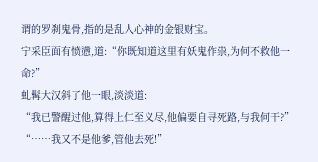谓的罗刹鬼骨,指的是乱人心神的金银财宝。
宁采臣面有愤懑,道:“你既知道这里有妖鬼作祟,为何不救他一命?”
虬髯大汉斜了他一眼,淡淡道:
“我已警醒过他,算得上仁至义尽,他偏要自寻死路,与我何干?”
“……我又不是他爹,管他去死!”